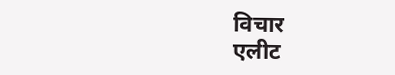विचार
एलीट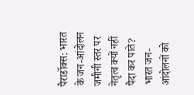पैराडॉक्स: भारत के जन-आंदोलन जमीनी स्तर पर नेतृत्व क्यों नहीं पैदा कर पाते?
भारत जन-आंदोलनों को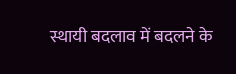स्थायी बदलाव में बदलने के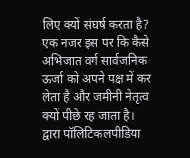लिए क्यों संघर्ष करता है? एक नजर इस पर कि कैसे अभिजात वर्ग सार्वजनिक ऊर्जा को अपने पक्ष में कर लेता है और जमीनी नेतृत्व क्यों पीछे रह जाता है।
द्वारा पॉलिटिकलपीडिया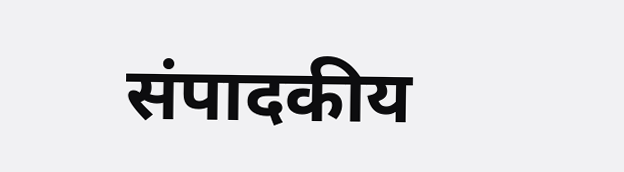संपादकीय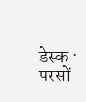डेस्क · परसों